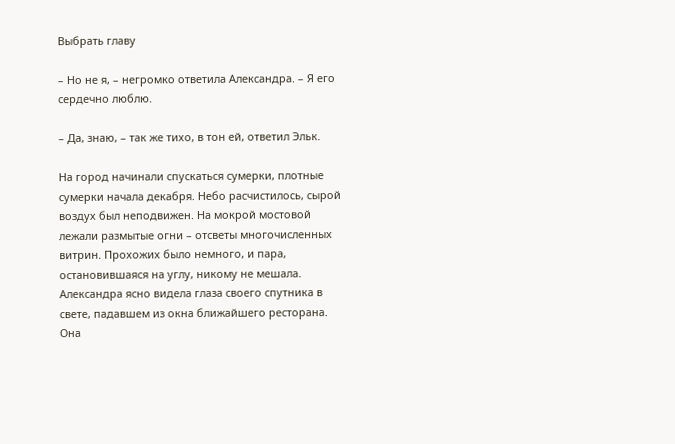Выбрать главу

– Но не я, – негромко ответила Александра. – Я его сердечно люблю.

– Да, знаю, – так же тихо, в тон ей, ответил Эльк.

На город начинали спускаться сумерки, плотные сумерки начала декабря. Небо расчистилось, сырой воздух был неподвижен. На мокрой мостовой лежали размытые огни – отсветы многочисленных витрин. Прохожих было немного, и пара, остановившаяся на углу, никому не мешала. Александра ясно видела глаза своего спутника в свете, падавшем из окна ближайшего ресторана. Она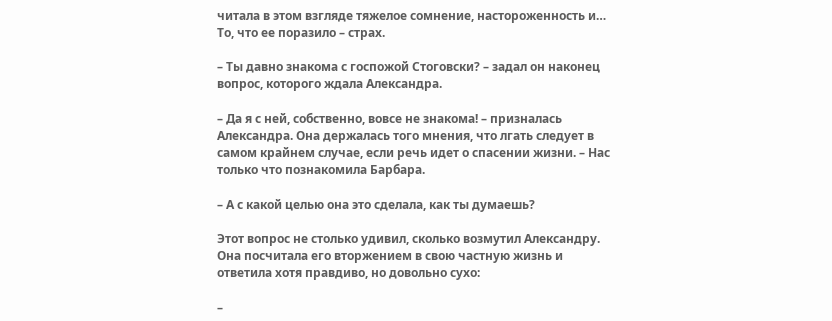читала в этом взгляде тяжелое сомнение, настороженность и… То, что ее поразило – страх.

– Ты давно знакома с госпожой Стоговски? – задал он наконец вопрос, которого ждала Александра.

– Да я с ней, собственно, вовсе не знакома! – призналась Александра. Она держалась того мнения, что лгать следует в самом крайнем случае, если речь идет о спасении жизни. – Нас только что познакомила Барбара.

– А с какой целью она это сделала, как ты думаешь?

Этот вопрос не столько удивил, сколько возмутил Александру. Она посчитала его вторжением в свою частную жизнь и ответила хотя правдиво, но довольно сухо:

–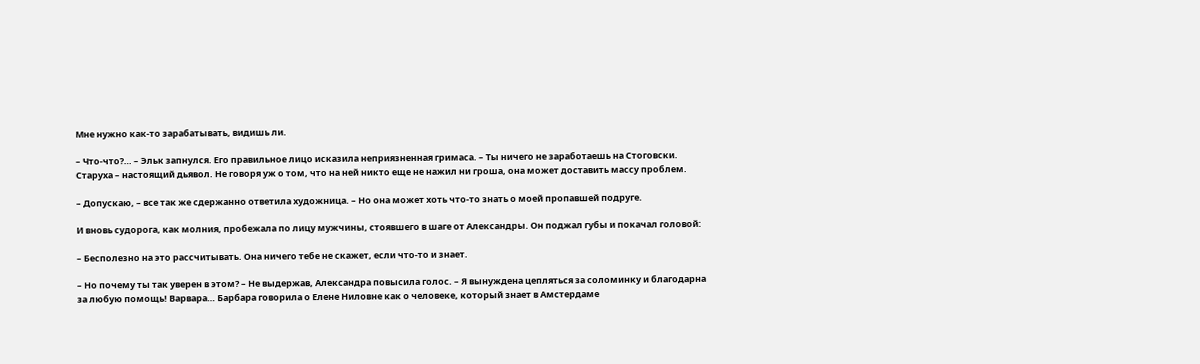Мне нужно как-то зарабатывать, видишь ли.

– Что-что?… – Эльк запнулся. Его правильное лицо исказила неприязненная гримаса. – Ты ничего не заработаешь на Стоговски. Старуха – настоящий дьявол. Не говоря уж о том, что на ней никто еще не нажил ни гроша, она может доставить массу проблем.

– Допускаю, – все так же сдержанно ответила художница. – Но она может хоть что-то знать о моей пропавшей подруге.

И вновь судорога, как молния, пробежала по лицу мужчины, стоявшего в шаге от Александры. Он поджал губы и покачал головой:

– Бесполезно на это рассчитывать. Она ничего тебе не скажет, если что-то и знает.

– Но почему ты так уверен в этом? – Не выдержав, Александра повысила голос. – Я вынуждена цепляться за соломинку и благодарна за любую помощь! Варвара… Барбара говорила о Елене Ниловне как о человеке, который знает в Амстердаме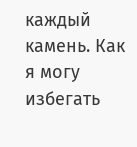каждый камень. Как я могу избегать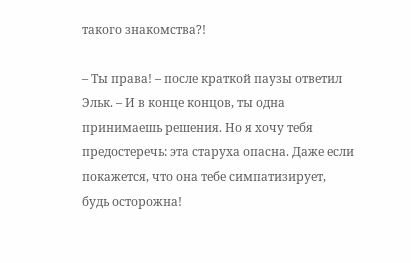такого знакомства?!

– Ты права! – после краткой паузы ответил Эльк. – И в конце концов, ты одна принимаешь решения. Но я хочу тебя предостеречь: эта старуха опасна. Даже если покажется, что она тебе симпатизирует, будь осторожна!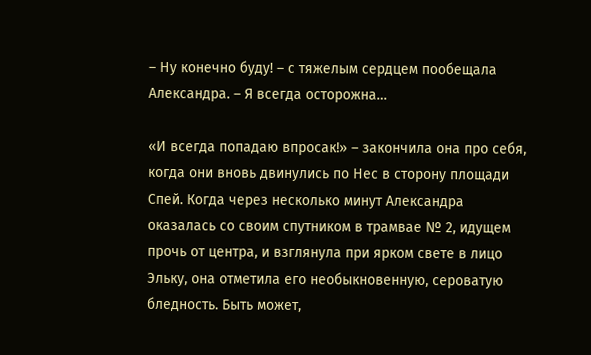– Ну конечно буду! – с тяжелым сердцем пообещала Александра. – Я всегда осторожна…

«И всегда попадаю впросак!» – закончила она про себя, когда они вновь двинулись по Нес в сторону площади Спей. Когда через несколько минут Александра оказалась со своим спутником в трамвае № 2, идущем прочь от центра, и взглянула при ярком свете в лицо Эльку, она отметила его необыкновенную, сероватую бледность. Быть может,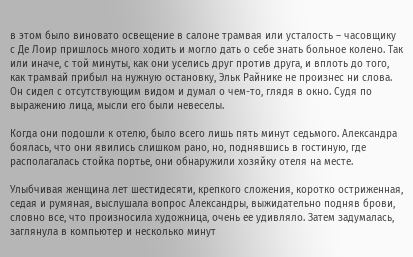в этом было виновато освещение в салоне трамвая или усталость – часовщику с Де Лоир пришлось много ходить и могло дать о себе знать больное колено. Так или иначе, с той минуты, как они уселись друг против друга, и вплоть до того, как трамвай прибыл на нужную остановку, Эльк Райнике не произнес ни слова. Он сидел с отсутствующим видом и думал о чем-то, глядя в окно. Судя по выражению лица, мысли его были невеселы.

Когда они подошли к отелю, было всего лишь пять минут седьмого. Александра боялась, что они явились слишком рано, но, поднявшись в гостиную, где располагалась стойка портье, они обнаружили хозяйку отеля на месте.

Улыбчивая женщина лет шестидесяти, крепкого сложения, коротко остриженная, седая и румяная, выслушала вопрос Александры, выжидательно подняв брови, словно все, что произносила художница, очень ее удивляло. Затем задумалась, заглянула в компьютер и несколько минут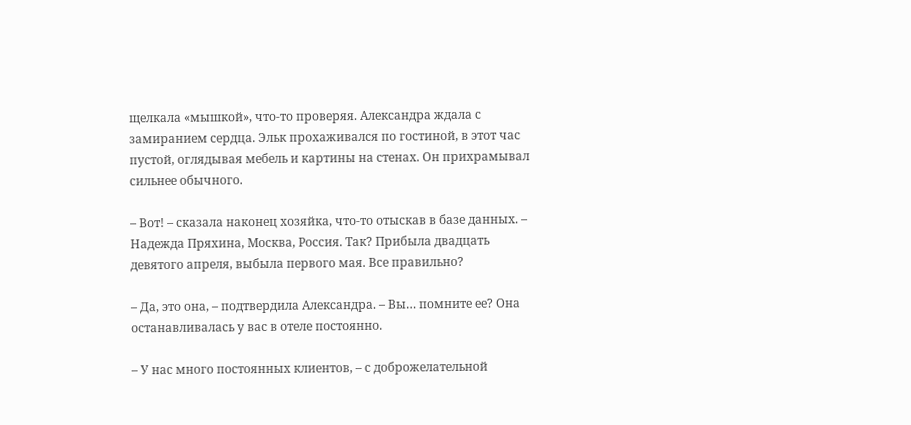щелкала «мышкой», что-то проверяя. Александра ждала с замиранием сердца. Эльк прохаживался по гостиной, в этот час пустой, оглядывая мебель и картины на стенах. Он прихрамывал сильнее обычного.

– Вот! – сказала наконец хозяйка, что-то отыскав в базе данных. – Надежда Пряхина, Москва, Россия. Так? Прибыла двадцать девятого апреля, выбыла первого мая. Все правильно?

– Да, это она, – подтвердила Александра. – Вы… помните ее? Она останавливалась у вас в отеле постоянно.

– У нас много постоянных клиентов, – с доброжелательной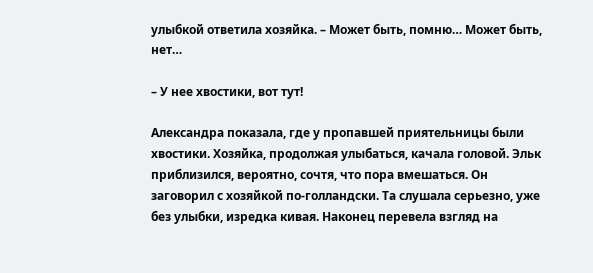улыбкой ответила хозяйка. – Может быть, помню… Может быть, нет…

– У нее хвостики, вот тут!

Александра показала, где у пропавшей приятельницы были хвостики. Хозяйка, продолжая улыбаться, качала головой. Эльк приблизился, вероятно, сочтя, что пора вмешаться. Он заговорил с хозяйкой по-голландски. Та слушала серьезно, уже без улыбки, изредка кивая. Наконец перевела взгляд на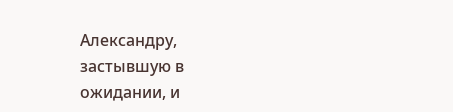Александру, застывшую в ожидании, и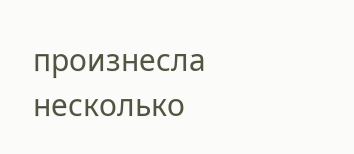произнесла несколько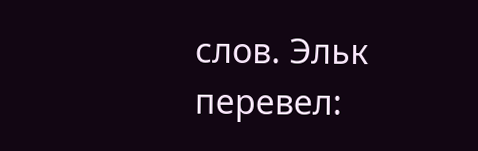слов. Эльк перевел: